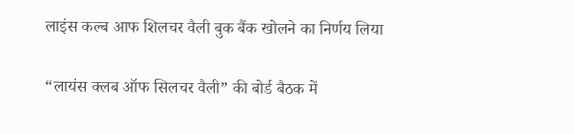लाइंस कल्ब आफ शिलचर वैली बुक बैंक खोलने का निर्णय लिया

“लायंस क्लब ऑफ सिलचर वैली” की बोर्ड बैठक में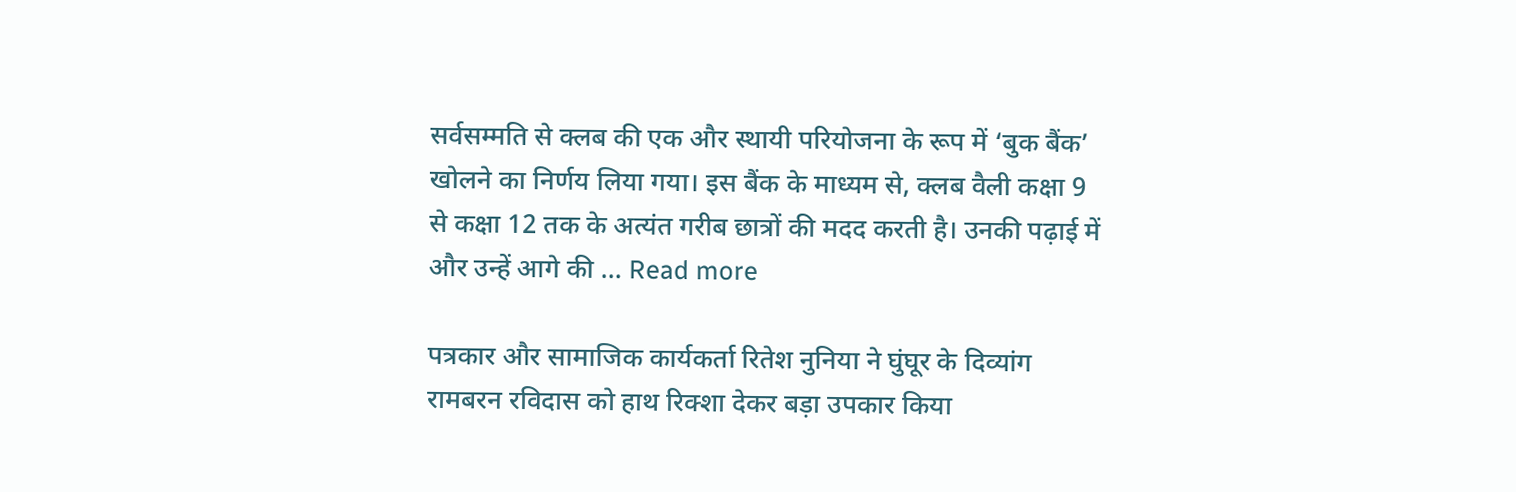सर्वसम्मति से क्लब की एक और स्थायी परियोजना के रूप में ‘बुक बैंक’ खोलने का निर्णय लिया गया। इस बैंक के माध्यम से, क्लब वैली कक्षा 9 से कक्षा 12 तक के अत्यंत गरीब छात्रों की मदद करती है। उनकी पढ़ाई में और उन्हें आगे की … Read more

पत्रकार और सामाजिक कार्यकर्ता रितेश नुनिया ने घुंघूर के दिव्यांग रामबरन रविदास को हाथ रिक्शा देकर बड़ा उपकार किया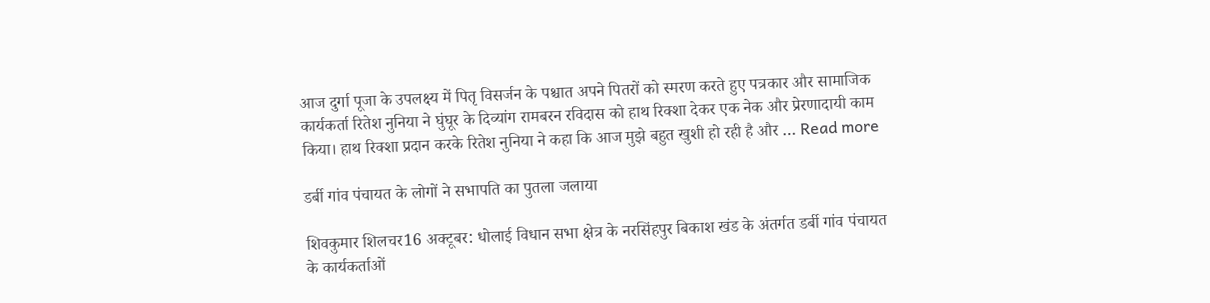आज दुर्गा पूजा के उपलक्ष्य में पितृ विसर्जन के पश्चात अपने पितरों को स्मरण करते हुए पत्रकार और सामाजिक कार्यकर्ता रितेश नुनिया ने घुंघूर के दिव्यांग रामबरन रविदास को हाथ रिक्शा देकर एक नेक और प्रेरणादायी काम किया। हाथ रिक्शा प्रदान करके रितेश नुनिया ने कहा कि आज मुझे बहुत खुशी हो रही है और … Read more

डर्बी गांव पंचायत के लोगों ने सभापति का पुतला जलाया

शिवकुमार शिलचर16 अक्टूबर: धोलाई विधान सभा क्षेत्र के नरसिंहपुर बिकाश खंड के अंतर्गत डर्बी गांव पंचायत के कार्यकर्ताओं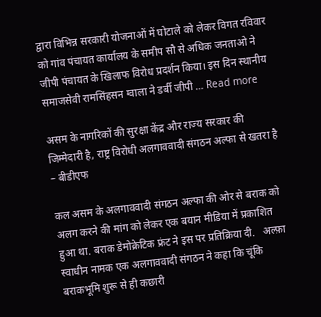द्वारा विभिन्न सरकारी योजनाओं में घोटाले को लेकर विगत रविवार को गांव पंचायत कार्यालय के समीप सौ से अधिक जनताओ ने जीपी पंचायत के खिलाफ विरोध प्रदर्शन किया। इस दिन स्थानीय समाजसेवी रामसिंहसन ग्वाला ने डर्बी जीपी … Read more

असम के नागरिकों की सुरक्षा केंद्र और राज्य सरकार की जिम्मेदारी है, राष्ट्र विरोधी अलगाववादी संगठन अल्फा से खतरा है – बीडीएफ

कल असम के अलगाववादी संगठन अल्फा की ओर से बराक को अलग करने की मांग को लेकर एक बयान मीडिया में प्रकाशित हुआ था. बराक डेमोक्रेटिक फ्रंट ने इस पर प्रतिक्रिया दी.   अल्फ़ा स्वाधीन नामक एक अलगाववादी संगठन ने कहा कि चूंकि बराकभूमि शुरू से ही कछारी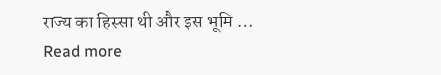राज्य का हिस्सा थी और इस भूमि … Read more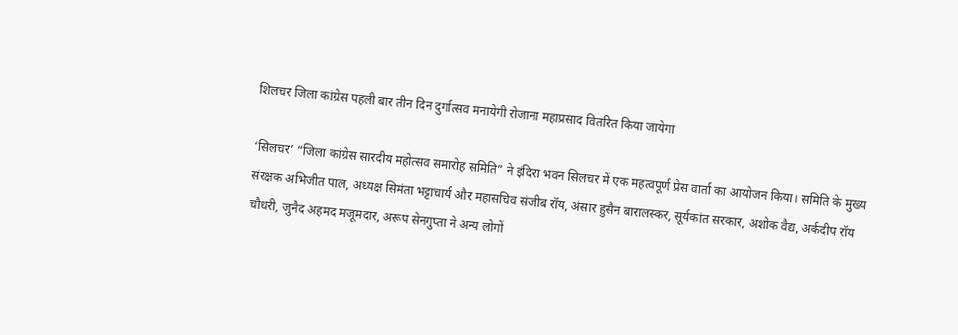शिलचर जिला कांग्रेस पहली बार तीन दिन दुर्गात्सव मनायेगी रोजाना महाप्रसाद वितरित किया जायेगा

‘सिलचर’ “जिला कांग्रेस सारदीय महोत्सव समारोह समिति” ने इंदिरा भवन सिलचर में एक महत्वपूर्ण प्रेस वार्ता का आयोजन किया। समिति के मुख्य संरक्षक अभिजीत पाल, अध्यक्ष सिमंता भट्टाचार्य और महासचिव संजीब रॉय, अंसार हुसैन बारालस्कर, सूर्यकांत सरकार, अशोक वैद्य, अर्कदीप रॉय चौधरी, जुनैद अहमद मजूमदार, अरूप सेनगुप्ता ने अन्य लोगों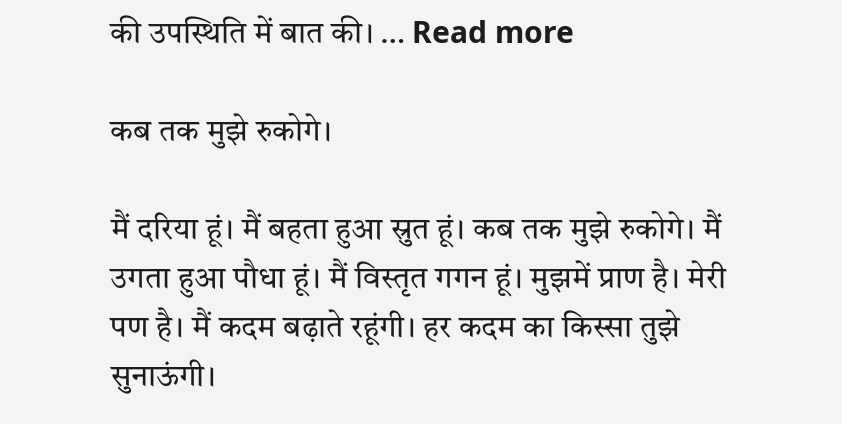की उपस्थिति में बात की। … Read more

कब तक मुझे रुकोगे।

मैं दरिया हूं। मैं बहता हुआ स्रुत हूं। कब तक मुझे रुकोगे। मैं उगता हुआ पौधा हूं। मैं विस्तृत गगन हूं। मुझमें प्राण है। मेरी पण है। मैं कदम बढ़ाते रहूंगी। हर कदम का किस्सा तुझे सुनाऊंगी।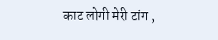काट लोगी मेरी टांग ,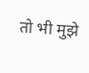तो भी मुझे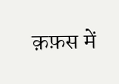क़फ़स में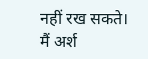नहीं रख सकते। मैं अर्श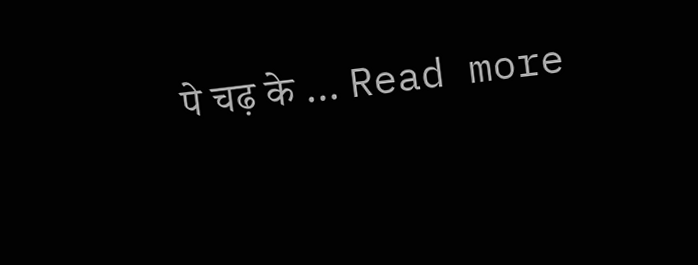पे चढ़ के … Read more